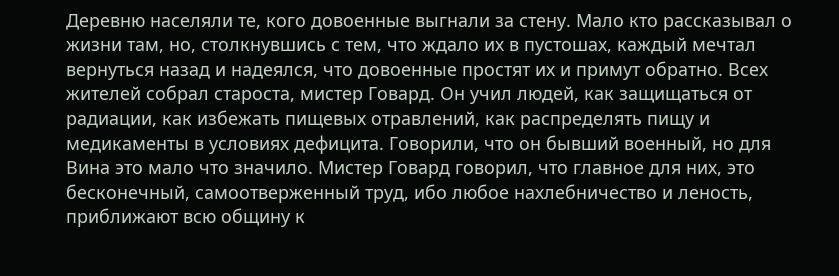Деревню населяли те, кого довоенные выгнали за стену. Мало кто рассказывал о жизни там, но, столкнувшись с тем, что ждало их в пустошах, каждый мечтал вернуться назад и надеялся, что довоенные простят их и примут обратно. Всех жителей собрал староста, мистер Говард. Он учил людей, как защищаться от радиации, как избежать пищевых отравлений, как распределять пищу и медикаменты в условиях дефицита. Говорили, что он бывший военный, но для Вина это мало что значило. Мистер Говард говорил, что главное для них, это бесконечный, самоотверженный труд, ибо любое нахлебничество и леность, приближают всю общину к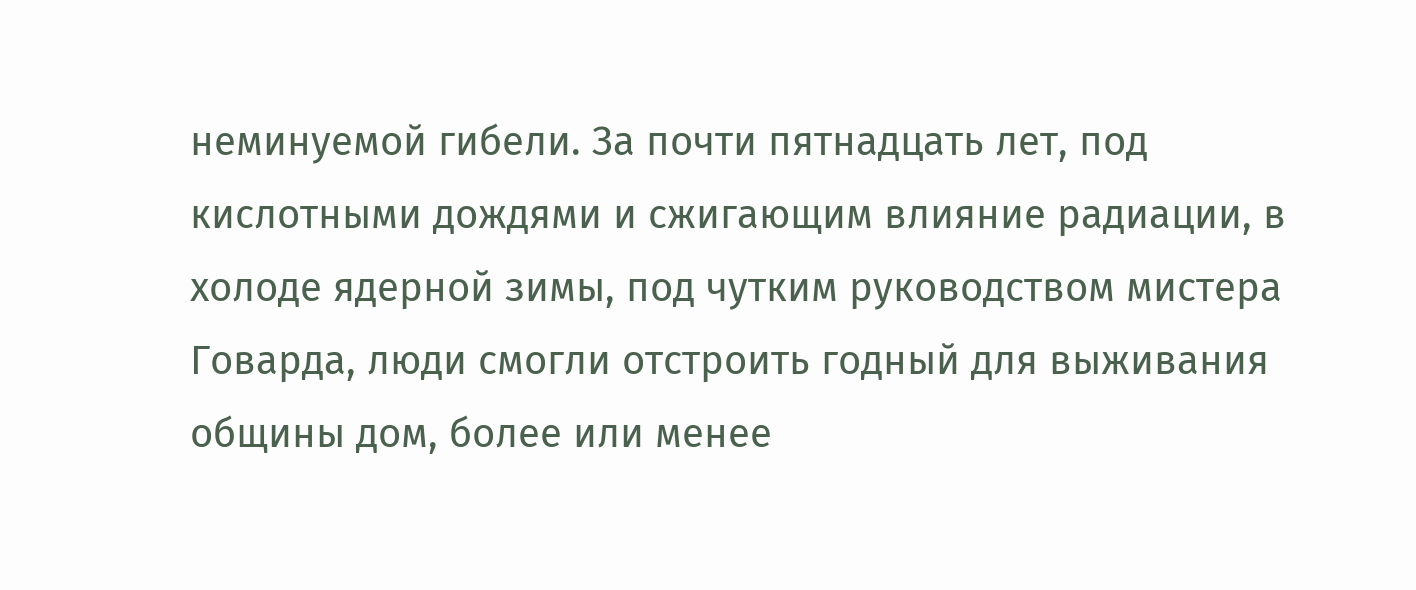неминуемой гибели. За почти пятнадцать лет, под кислотными дождями и сжигающим влияние радиации, в холоде ядерной зимы, под чутким руководством мистера Говарда, люди смогли отстроить годный для выживания общины дом, более или менее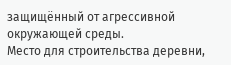защищённый от агрессивной окружающей среды.
Место для строительства деревни,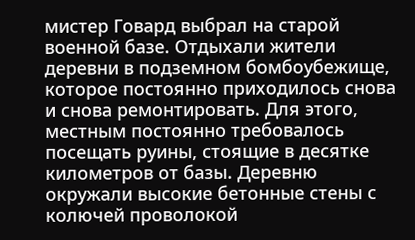мистер Говард выбрал на старой военной базе. Отдыхали жители деревни в подземном бомбоубежище, которое постоянно приходилось снова и снова ремонтировать. Для этого, местным постоянно требовалось посещать руины, стоящие в десятке километров от базы. Деревню окружали высокие бетонные стены с колючей проволокой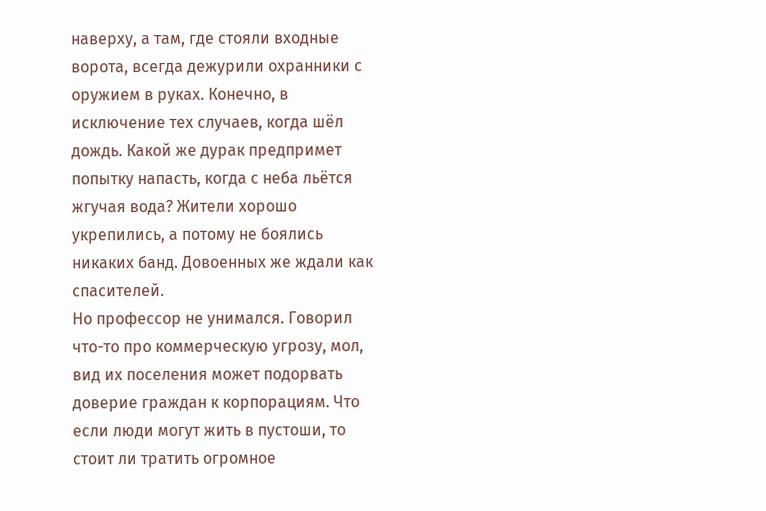наверху, а там, где стояли входные ворота, всегда дежурили охранники с оружием в руках. Конечно, в исключение тех случаев, когда шёл дождь. Какой же дурак предпримет попытку напасть, когда с неба льётся жгучая вода? Жители хорошо укрепились, а потому не боялись никаких банд. Довоенных же ждали как спасителей.
Но профессор не унимался. Говорил что-то про коммерческую угрозу, мол, вид их поселения может подорвать доверие граждан к корпорациям. Что если люди могут жить в пустоши, то стоит ли тратить огромное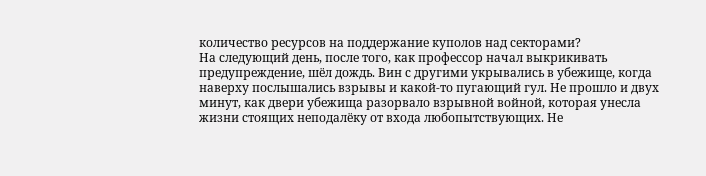количество ресурсов на поддержание куполов над секторами?
На следующий день, после того, как профессор начал выкрикивать предупреждение, шёл дождь. Вин с другими укрывались в убежище, когда наверху послышались взрывы и какой-то пугающий гул. Не прошло и двух минут, как двери убежища разорвало взрывной войной, которая унесла жизни стоящих неподалёку от входа любопытствующих. Не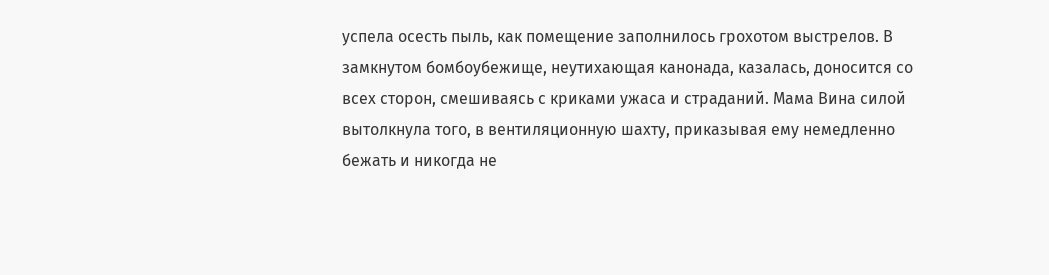успела осесть пыль, как помещение заполнилось грохотом выстрелов. В замкнутом бомбоубежище, неутихающая канонада, казалась, доносится со всех сторон, смешиваясь с криками ужаса и страданий. Мама Вина силой вытолкнула того, в вентиляционную шахту, приказывая ему немедленно бежать и никогда не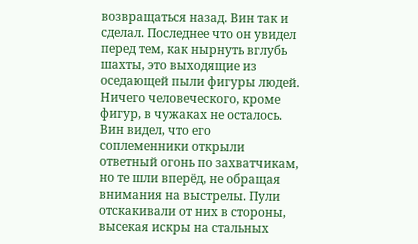возвращаться назад. Вин так и сделал. Последнее что он увидел перед тем, как нырнуть вглубь шахты, это выходящие из оседающей пыли фигуры людей. Ничего человеческого, кроме фигур, в чужаках не осталось. Вин видел, что его соплеменники открыли ответный огонь по захватчикам, но те шли вперёд, не обращая внимания на выстрелы. Пули отскакивали от них в стороны, высекая искры на стальных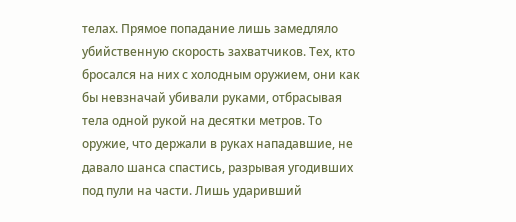телах. Прямое попадание лишь замедляло убийственную скорость захватчиков. Тех, кто бросался на них с холодным оружием, они как бы невзначай убивали руками, отбрасывая тела одной рукой на десятки метров. То оружие, что держали в руках нападавшие, не давало шанса спастись, разрывая угодивших под пули на части. Лишь ударивший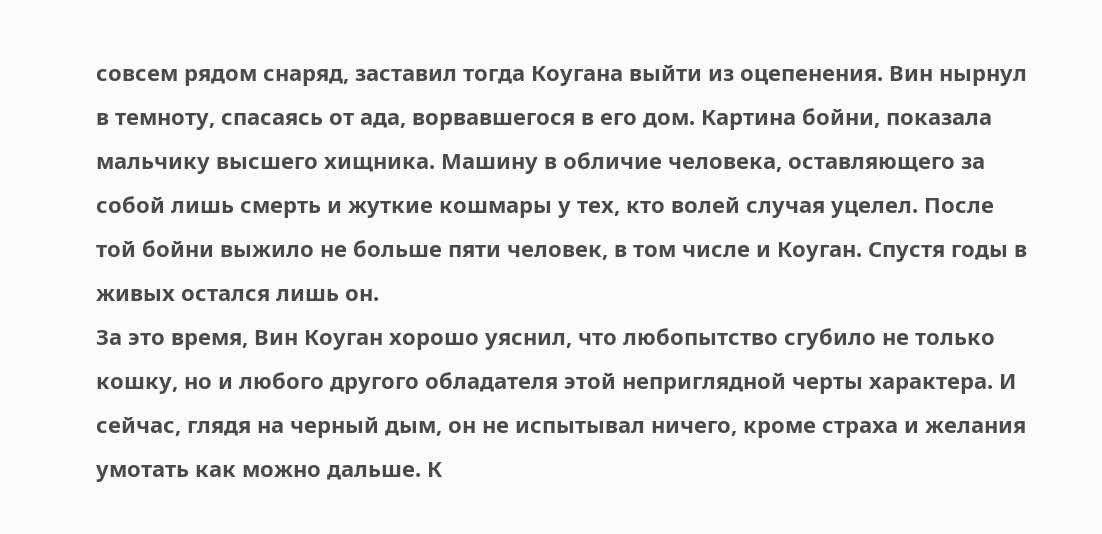совсем рядом снаряд, заставил тогда Коугана выйти из оцепенения. Вин нырнул в темноту, спасаясь от ада, ворвавшегося в его дом. Картина бойни, показала мальчику высшего хищника. Машину в обличие человека, оставляющего за собой лишь смерть и жуткие кошмары у тех, кто волей случая уцелел. После той бойни выжило не больше пяти человек, в том числе и Коуган. Спустя годы в живых остался лишь он.
За это время, Вин Коуган хорошо уяснил, что любопытство сгубило не только кошку, но и любого другого обладателя этой неприглядной черты характера. И сейчас, глядя на черный дым, он не испытывал ничего, кроме страха и желания умотать как можно дальше. К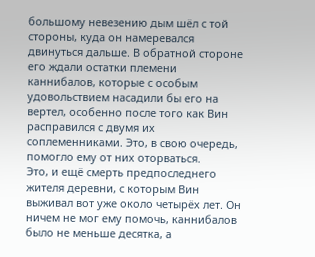большому невезению дым шёл с той стороны, куда он намеревался двинуться дальше. В обратной стороне его ждали остатки племени каннибалов, которые с особым удовольствием насадили бы его на вертел, особенно после того как Вин расправился с двумя их соплеменниками. Это, в свою очередь, помогло ему от них оторваться.
Это, и ещё смерть предпоследнего жителя деревни, с которым Вин выживал вот уже около четырёх лет. Он ничем не мог ему помочь, каннибалов было не меньше десятка, а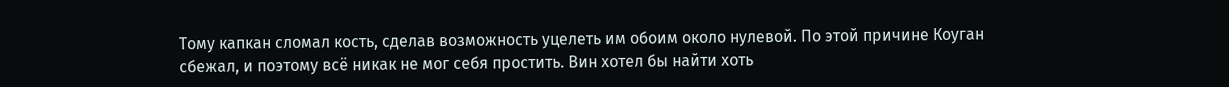Тому капкан сломал кость, сделав возможность уцелеть им обоим около нулевой. По этой причине Коуган сбежал, и поэтому всё никак не мог себя простить. Вин хотел бы найти хоть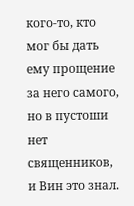кого-то, кто мог бы дать ему прощение за него самого, но в пустоши нет священников, и Вин это знал.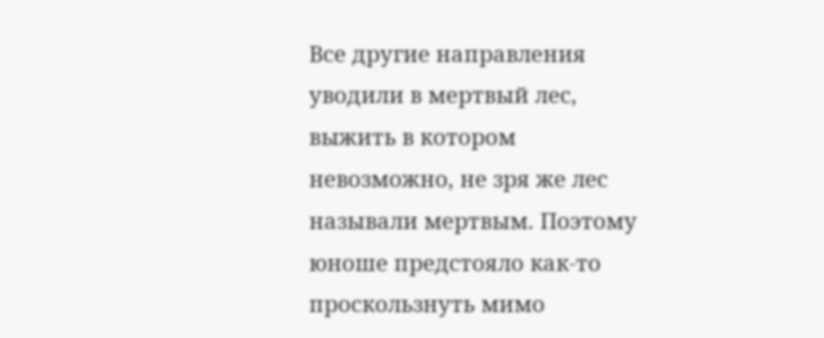Все другие направления уводили в мертвый лес, выжить в котором невозможно, не зря же лес называли мертвым. Поэтому юноше предстояло как-то проскользнуть мимо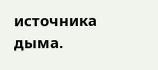источника дыма.